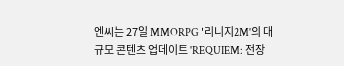엔씨는 27일 MMORPG '리니지2M'의 대규모 콘텐츠 업데이트 'REQUIEM: 전장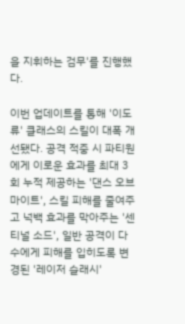을 지휘하는 검무'를 진행했다.

이번 업데이트를 통해 '이도류' 클래스의 스킬이 대폭 개선됐다. 공격 적중 시 파티원에게 이로운 효과를 최대 3회 누적 제공하는 '댄스 오브 마이트', 스킬 피해를 줄여주고 넉백 효과를 막아주는 '센티널 소드', 일반 공격이 다수에게 피해를 입히도록 변경된 '레이저 슬래시'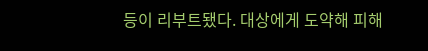등이 리부트됐다. 대상에게 도약해 피해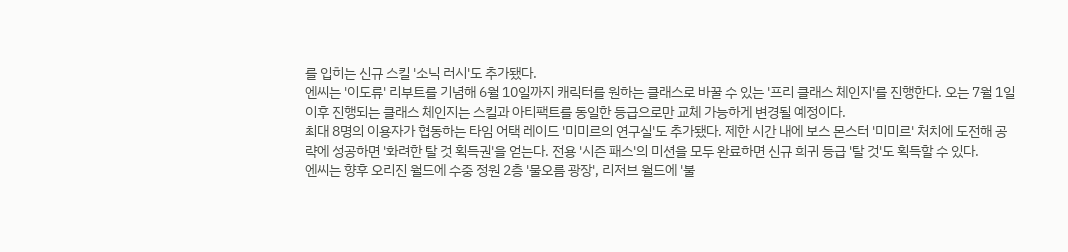를 입히는 신규 스킬 '소닉 러시'도 추가됐다.
엔씨는 '이도류' 리부트를 기념해 6월 10일까지 캐릭터를 원하는 클래스로 바꿀 수 있는 '프리 클래스 체인지'를 진행한다. 오는 7월 1일 이후 진행되는 클래스 체인지는 스킬과 아티팩트를 동일한 등급으로만 교체 가능하게 변경될 예정이다.
최대 8명의 이용자가 협동하는 타임 어택 레이드 '미미르의 연구실'도 추가됐다. 제한 시간 내에 보스 몬스터 '미미르' 처치에 도전해 공략에 성공하면 '화려한 탈 것 획득권'을 얻는다. 전용 '시즌 패스'의 미션을 모두 완료하면 신규 희귀 등급 '탈 것'도 획득할 수 있다.
엔씨는 향후 오리진 월드에 수중 정원 2층 '물오름 광장', 리저브 월드에 '불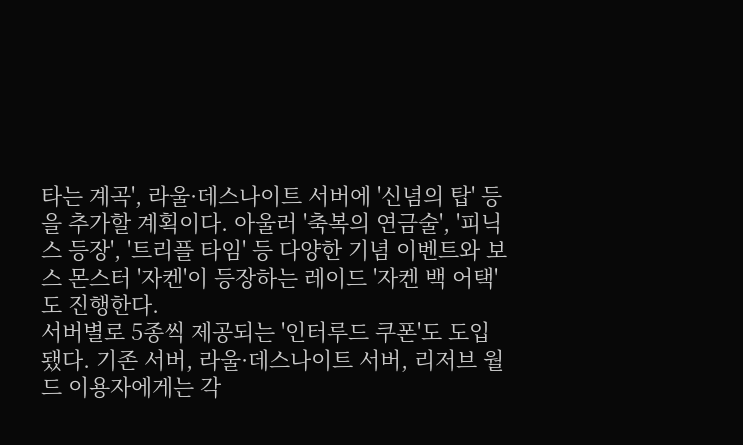타는 계곡', 라울·데스나이트 서버에 '신념의 탑' 등을 추가할 계획이다. 아울러 '축복의 연금술', '피닉스 등장', '트리플 타임' 등 다양한 기념 이벤트와 보스 몬스터 '자켄'이 등장하는 레이드 '자켄 백 어택'도 진행한다.
서버별로 5종씩 제공되는 '인터루드 쿠폰'도 도입됐다. 기존 서버, 라울·데스나이트 서버, 리저브 월드 이용자에게는 각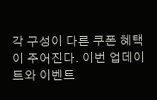각 구성이 다른 쿠폰 혜택이 주어진다. 이번 업데이트와 이벤트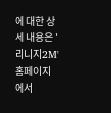에 대한 상세 내용은 '리니지2M' 홈페이지에서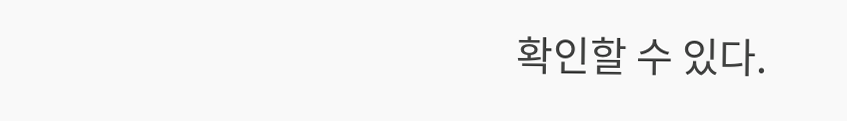확인할 수 있다.